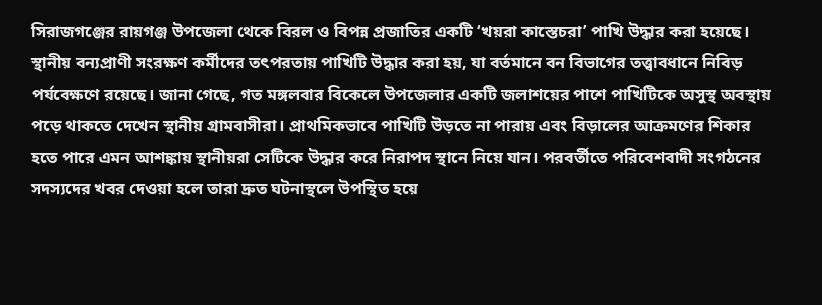সিরাজগঞ্জের রায়গঞ্জ উপজেলা থেকে বিরল ও বিপন্ন প্রজাতির একটি ‘খয়রা কাস্তেচরা’ পাখি উদ্ধার করা হয়েছে। স্থানীয় বন্যপ্রাণী সংরক্ষণ কর্মীদের তৎপরতায় পাখিটি উদ্ধার করা হয়, যা বর্তমানে বন বিভাগের তত্ত্বাবধানে নিবিড় পর্যবেক্ষণে রয়েছে। জানা গেছে, গত মঙ্গলবার বিকেলে উপজেলার একটি জলাশয়ের পাশে পাখিটিকে অসুস্থ অবস্থায় পড়ে থাকতে দেখেন স্থানীয় গ্রামবাসীরা। প্রাথমিকভাবে পাখিটি উড়তে না পারায় এবং বিড়ালের আক্রমণের শিকার হতে পারে এমন আশঙ্কায় স্থানীয়রা সেটিকে উদ্ধার করে নিরাপদ স্থানে নিয়ে যান। পরবর্তীতে পরিবেশবাদী সংগঠনের সদস্যদের খবর দেওয়া হলে তারা দ্রুত ঘটনাস্থলে উপস্থিত হয়ে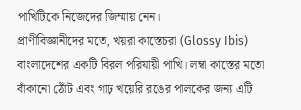পাখিটিকে নিজেদের জিম্মায় নেন।
প্রাণীবিজ্ঞানীদের মতে, খয়রা কাস্তেচরা (Glossy Ibis) বাংলাদেশের একটি বিরল পরিযায়ী পাখি। লম্বা কাস্তের মতো বাঁকানো ঠোঁট এবং গাঢ় খয়েরি রঙের পালকের জন্য এটি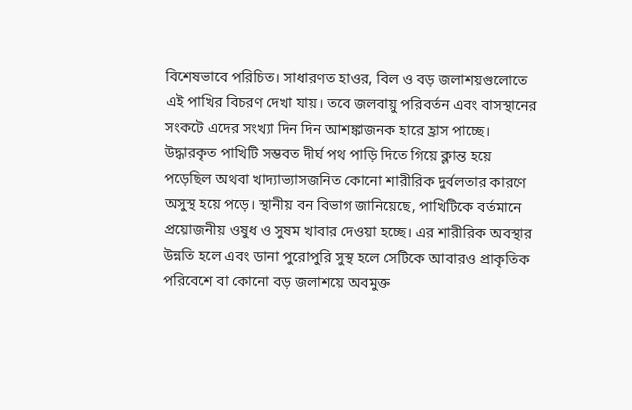বিশেষভাবে পরিচিত। সাধারণত হাওর, বিল ও বড় জলাশয়গুলোতে এই পাখির বিচরণ দেখা যায়। তবে জলবায়ু পরিবর্তন এবং বাসস্থানের সংকটে এদের সংখ্যা দিন দিন আশঙ্কাজনক হারে হ্রাস পাচ্ছে। উদ্ধারকৃত পাখিটি সম্ভবত দীর্ঘ পথ পাড়ি দিতে গিয়ে ক্লান্ত হয়ে পড়েছিল অথবা খাদ্যাভ্যাসজনিত কোনো শারীরিক দুর্বলতার কারণে অসুস্থ হয়ে পড়ে। স্থানীয় বন বিভাগ জানিয়েছে, পাখিটিকে বর্তমানে প্রয়োজনীয় ওষুধ ও সুষম খাবার দেওয়া হচ্ছে। এর শারীরিক অবস্থার উন্নতি হলে এবং ডানা পুরোপুরি সুস্থ হলে সেটিকে আবারও প্রাকৃতিক পরিবেশে বা কোনো বড় জলাশয়ে অবমুক্ত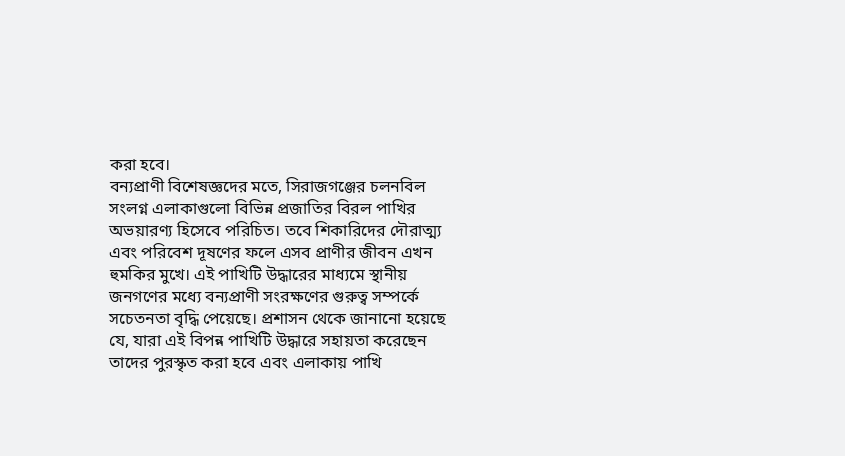করা হবে।
বন্যপ্রাণী বিশেষজ্ঞদের মতে, সিরাজগঞ্জের চলনবিল সংলগ্ন এলাকাগুলো বিভিন্ন প্রজাতির বিরল পাখির অভয়ারণ্য হিসেবে পরিচিত। তবে শিকারিদের দৌরাত্ম্য এবং পরিবেশ দূষণের ফলে এসব প্রাণীর জীবন এখন হুমকির মুখে। এই পাখিটি উদ্ধারের মাধ্যমে স্থানীয় জনগণের মধ্যে বন্যপ্রাণী সংরক্ষণের গুরুত্ব সম্পর্কে সচেতনতা বৃদ্ধি পেয়েছে। প্রশাসন থেকে জানানো হয়েছে যে, যারা এই বিপন্ন পাখিটি উদ্ধারে সহায়তা করেছেন তাদের পুরস্কৃত করা হবে এবং এলাকায় পাখি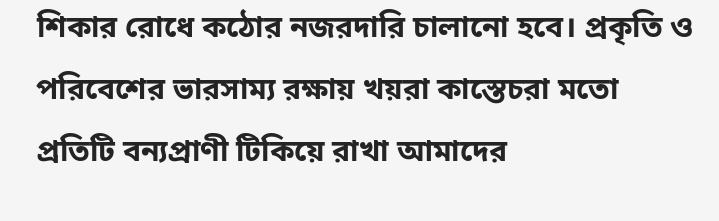শিকার রোধে কঠোর নজরদারি চালানো হবে। প্রকৃতি ও পরিবেশের ভারসাম্য রক্ষায় খয়রা কাস্তেচরা মতো প্রতিটি বন্যপ্রাণী টিকিয়ে রাখা আমাদের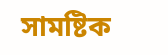সামষ্টিক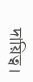দায়িত্ব।